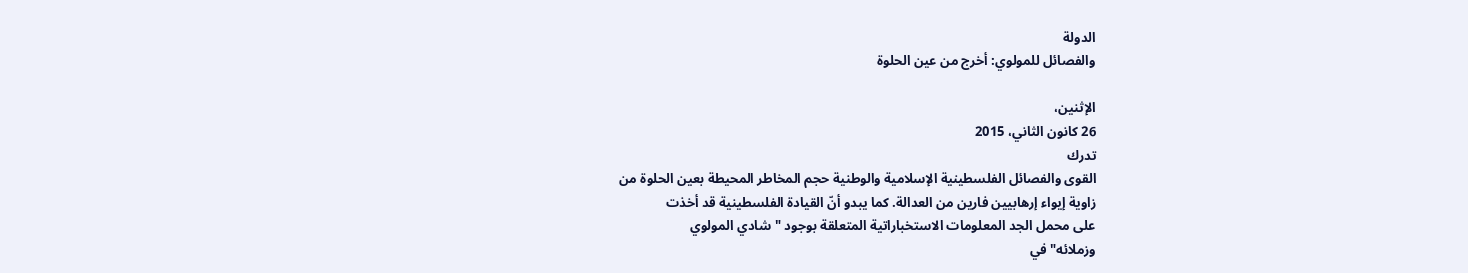الدولة
والفصائل للمولوي: أخرج من عين الحلوة

الإثنين،
26 كانون الثاني، 2015
تدرك
القوى والفصائل الفلسطينية الإسلامية والوطنية حجم المخاطر المحيطة بعين الحلوة من
زاوية إيواء إرهابيين فارين من العدالة. كما يبدو أنّ القيادة الفلسطينية قد أخذت
على محمل الجد المعلومات الاستخباراتية المتعلقة بوجود "شادي المولوي
وزملائه" في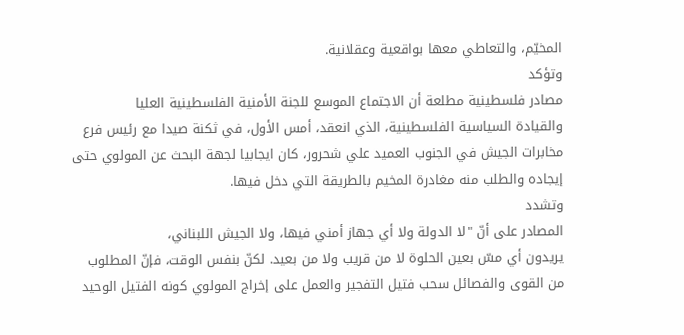المخيّم، والتعاطي معها بواقعية وعقلانية.
وتؤكد
مصادر فلسطينية مطلعة أن الاجتماع الموسع للجنة الأمنية الفلسطينية العليا
والقيادة السياسية الفلسطينية، الذي انعقد، أمس الأول، في ثكنة صيدا مع رئيس فرع
مخابرات الجيش في الجنوب العميد علي شحرور، كان ايجابيا لجهة البحث عن المولوي حتى
إيجاده والطلب منه مغادرة المخيم بالطريقة التي دخل فيها.
وتشدد
المصادر على أنّ "لا الدولة ولا أي جهاز أمني فيها، ولا الجيش اللبناني،
يريدون أي مسّ بعين الحلوة لا من قريب ولا من بعيد. لكنّ بنفس الوقت، فإنّ المطلوب
من القوى والفصائل سحب فتيل التفجير والعمل على إخراج المولوي كونه الفتيل الوحيد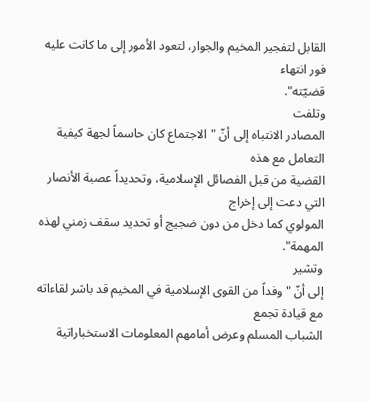القابل لتفجير المخيم والجوار، لتعود الأمور إلى ما كانت عليه فور انتهاء
قضيّته".
وتلفت
المصادر الانتباه إلى أنّ "الاجتماع كان حاسماً لجهة كيفية التعامل مع هذه
القضية من قبل الفصائل الإسلامية، وتحديداً عصبة الأنصار التي دعت إلى إخراج
المولوي كما دخل من دون ضجيج أو تحديد سقف زمني لهذه المهمة".
وتشير
إلى أنّ "وفداً من القوى الإسلامية في المخيم قد باشر لقاءاته مع قيادة تجمع
الشباب المسلم وعرض أمامهم المعلومات الاستخباراتية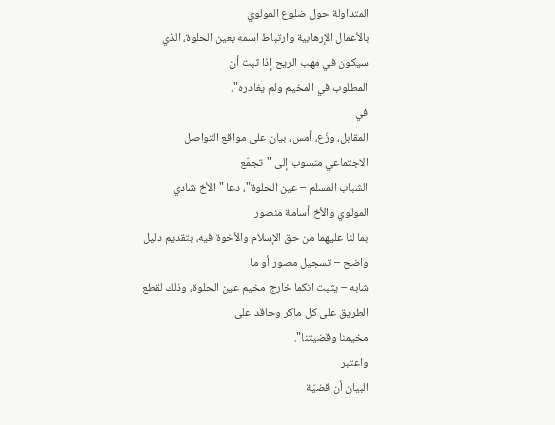المتداولة حول ضلوع المولوي
بالأعمال الإرهابية وارتباط اسمه بعين الحلوة، الذي سيكون في مهب الريح إذا ثبت أن
المطلوب في المخيم ولم يغادره".
في
المقابل، وزّع، أمس، بيان على مواقع التواصل الاجتماعي منسوب إلى "تجمّع
الشباب المسلم – عين الحلوة"، دعا "الأخ شادي المولوي والأخ أسامة منصور
بما لنا عليهما من حق الإسلام والأخوة فيه، بتقديم دليل واضح – تسجيل مصور أو ما
شابه – يثبت انكما خارج مخيم عين الحلوة، وذلك لقطع الطريق على كل ماكر وحاقد على
مخيمنا وقضيتنا".
واعتبر
البيان أن قضيّة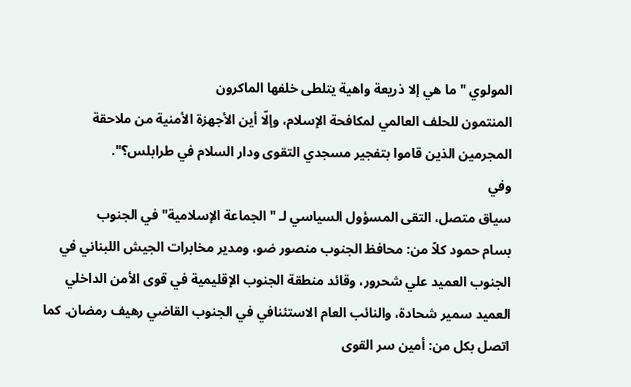المولوي "ما هي إلا ذريعة واهية يتلطى خلفها الماكرون
المنتمون للحلف العالمي لمكافحة الإسلام، وإلّا أين الأجهزة الأمنية من ملاحقة
المجرمين الذين قاموا بتفجير مسجدي التقوى ودار السلام في طرابلس؟".
وفي
سياق متصل، التقى المسؤول السياسي لـ "الجماعة الإسلامية" في الجنوب
بسام حمود كلاً من: محافظ الجنوب منصور ضو، ومدير مخابرات الجيش اللبناني في
الجنوب العميد علي شحرور، وقائد منطقة الجنوب الإقليمية في قوى الأمن الداخلي
العميد سمير شحادة، والنائب العام الاستئنافي في الجنوب القاضي رهيف رمضان. كما
اتصل بكل من: أمين سر القوى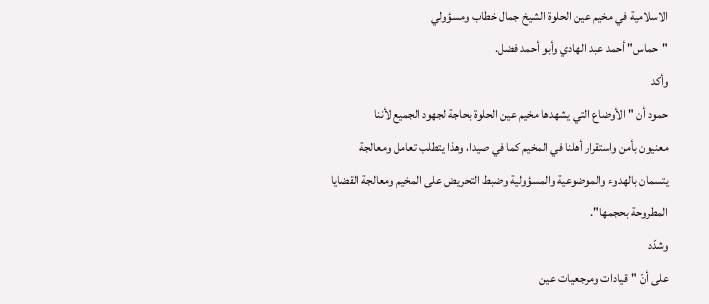الاسلامية في مخيم عين الحلوة الشيخ جمال خطاب ومسؤولي
"حماس" أحمد عبد الهادي وأبو أحمد فضل.
وأكد
حمود أن "الأوضاع التي يشهدها مخيم عين الحلوة بحاجة لجهود الجميع لأننا
معنيون بأمن واستقرار أهلنا في المخيم كما في صيدا، وهذا يتطلب تعامل ومعالجة
يتسمان بالهدوء والموضوعية والمسؤولية وضبط التحريض على المخيم ومعالجة القضايا
المطروحة بحجمها".
وشدّد
على أنّ "قيادات ومرجعيات عين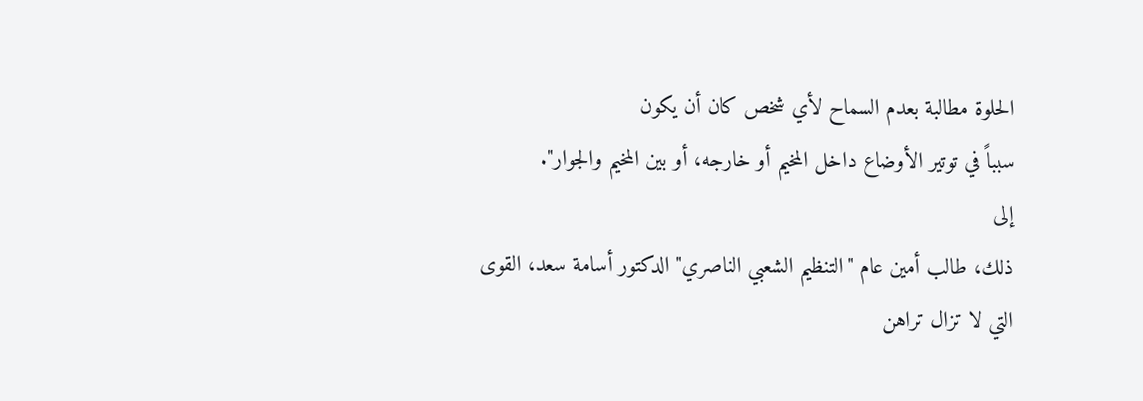الحلوة مطالبة بعدم السماح لأي شخص كان أن يكون
سبباً في توتير الأوضاع داخل المخيم أو خارجه، أو بين المخيم والجوار".
إلى
ذلك، طالب أمين عام "التنظيم الشعبي الناصري" الدكتور أسامة سعد، القوى
التي لا تزال تراهن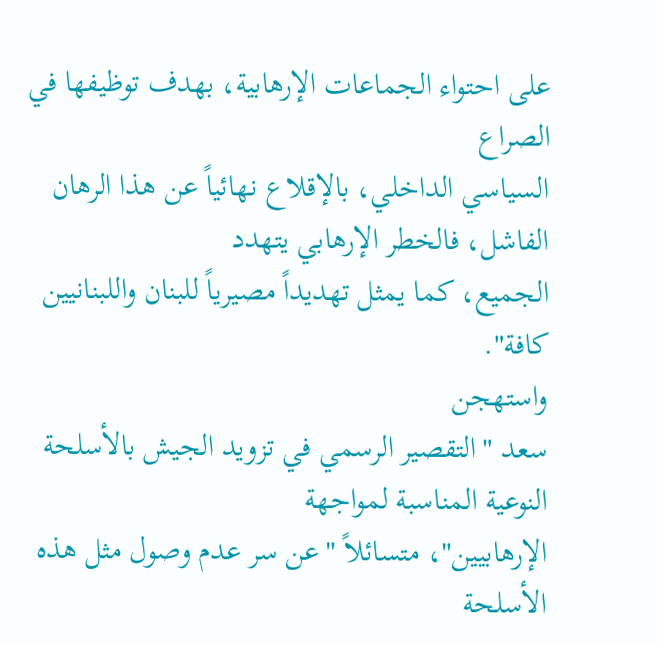على احتواء الجماعات الإرهابية، بهدف توظيفها في الصراع
السياسي الداخلي، بالإقلاع نهائياً عن هذا الرهان الفاشل، فالخطر الإرهابي يتهدد
الجميع، كما يمثل تهديداً مصيرياً للبنان واللبنانيين كافة".
واستهجن
سعد "التقصير الرسمي في تزويد الجيش بالأسلحة النوعية المناسبة لمواجهة
الإرهابيين"، متسائلاً "عن سر عدم وصول مثل هذه الأسلحة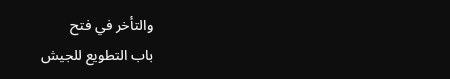والتأخر في فتح
باب التطويع للجيش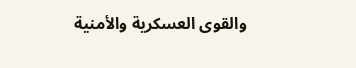والقوى العسكرية والأمنية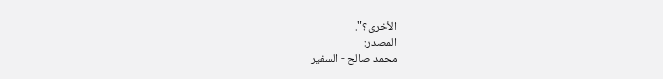الأخرى؟".
المصدر:
محمد صالح - السفير